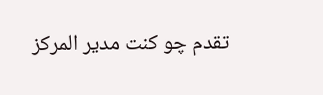تقدم چو كنت مدير المركز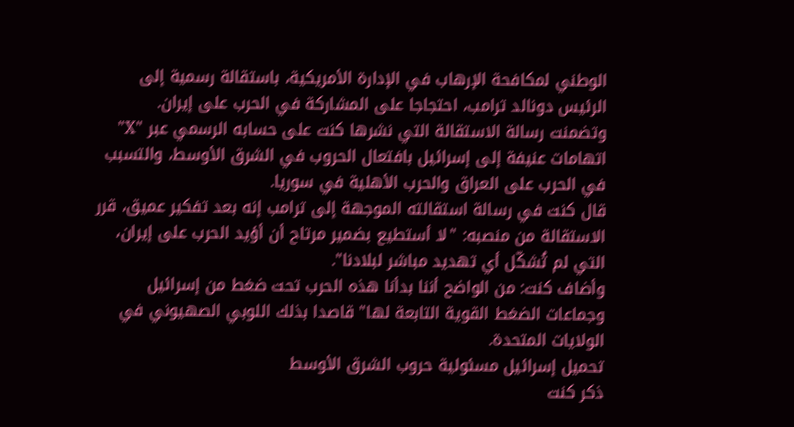الوطني لمكافحة الإرهاب في الإدارة الأمريكية، باستقالة رسمية إلى الرئيس دونالد ترامب، احتجاجا على المشاركة في الحرب على إيران.
وتضمنت رسالة الاستقالة التي نشرها كنت على حسابه الرسمي عبر "X" اتهامات عنيفة إلى إسرائيل بافتعال الحروب في الشرق الأوسط، والتسبب في الحرب على العراق والحرب الأهلية في سوريا.
قال كنت في رسالة استقالته الموجهة إلى ترامب إنه بعد تفكير عميق، قرر الاستقالة من منصبه: "لا أستطيع بضمير مرتاح أن أؤيد الحرب على إيران، التي لم تُشكّل أي تهديد مباشر لبلادنا".
وأضاف كنت: من الواضح أننا بدأنا هذه الحرب تحت ضغط من إسرائيل وجماعات الضغط القوية التابعة لها" قاصدا بذلك اللوبي الصهيوني في الولايات المتحدة.
تحميل إسرائيل مسئولية حروب الشرق الأوسط
ذكر كنت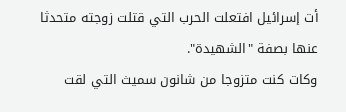أت إسرائيل افتعلت الحرب التي قتلت زوجته متحدثا عنها بصفة "الشهيدة".
وكات كنت متزوجا من شانون سميث التي لقت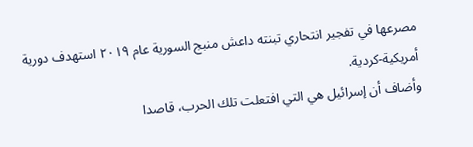مصرعها في تفجير انتحاري تبنته داعش منبج السورية عام ٢٠١٩ استهدف دورية أمريكية-كردية.
وأضاف أن إسرائيل هي التي افتعلت تلك الحرب، قاصدا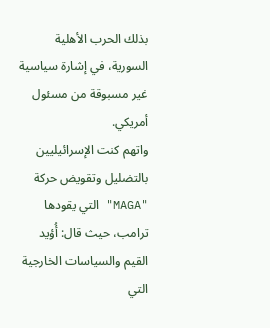بذلك الحرب الأهلية السورية، في إشارة سياسية غير مسبوقة من مسئول أمريكي.
واتهم كنت الإسرائيليين بالتضليل وتقويض حركة "MAGA" التي يقودها ترامب، حيث قال: أُؤيد القيم والسياسات الخارجية التي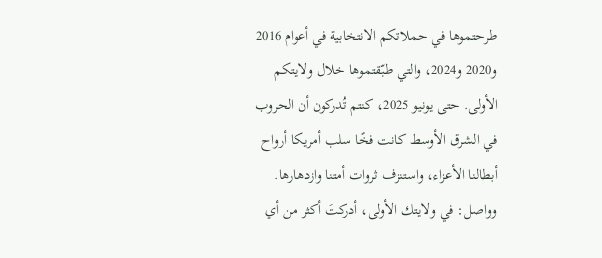طرحتموها في حملاتكم الانتخابية في أعوام 2016 و2020 و2024، والتي طبّقتموها خلال ولايتكم الأولى. حتى يونيو 2025، كنتم تُدركون أن الحروب في الشرق الأوسط كانت فخًا سلب أمريكا أرواح أبطالنا الأعزاء، واستنزف ثروات أمتنا وازدهارها.
وواصل: في ولايتك الأولى، أدركتَ أكثر من أي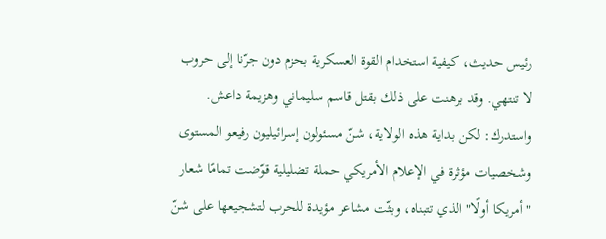رئيس حديث، كيفية استخدام القوة العسكرية بحزم دون جرّنا إلى حروب لا تنتهي. وقد برهنت على ذلك بقتل قاسم سليماني وهزيمة داعش.
واستدرك: لكن بداية هذه الولاية، شنّ مسئولون إسرائيليون رفيعو المستوى وشخصيات مؤثرة في الإعلام الأمريكي حملة تضليلية قوّضت تمامًا شعار "أمريكا أولًا" الذي تتبناه، وبثّت مشاعر مؤيدة للحرب لتشجيعها على شنّ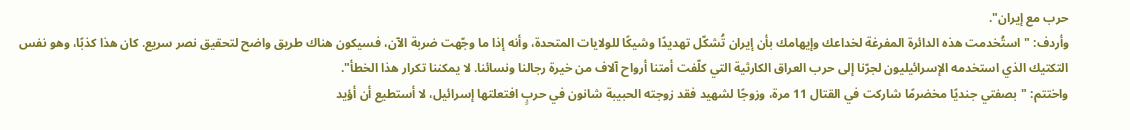حرب مع إيران".
وأردف: "استُخدمت هذه الدائرة المفرغة لخداعك وإيهامك بأن إيران تُشكّل تهديدًا وشيكًا للولايات المتحدة، وأنه إذا ما وجّهت ضربة الآن، فسيكون هناك طريق واضح لتحقيق نصر سريع. كان هذا كذبًا، وهو نفس التكتيك الذي استخدمه الإسرائيليون لجرّنا إلى حرب العراق الكارثية التي كلّفت أمتنا أرواح آلاف من خيرة رجالنا ونسائنا. لا يمكننا تكرار هذا الخطأ".
واختتم: "بصفتي جنديًا مخضرمًا شاركت في القتال 11 مرة، وزوجًا لشهيد فقد زوجته الحبيبة شانون في حربٍ افتعلتها إسرائيل، لا أستطيع أن أؤيد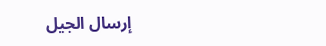إرسال الجيل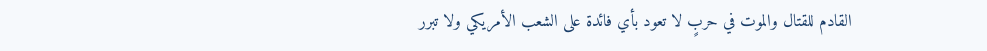القادم للقتال والموت في حربٍ لا تعود بأي فائدة على الشعب الأمريكي ولا تبرر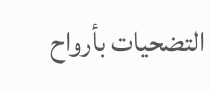التضحيات بأرواح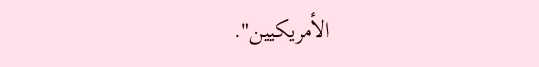الأمريكيين".